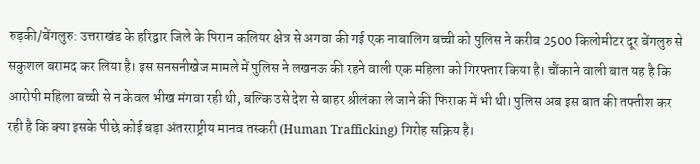रुड़की/बेंगलुरु: उत्तराखंड के हरिद्वार जिले के पिरान कलियर क्षेत्र से अगवा की गई एक नाबालिग बच्ची को पुलिस ने करीब 2500 किलोमीटर दूर बेंगलुरु से सकुशल बरामद कर लिया है। इस सनसनीखेज मामले में पुलिस ने लखनऊ की रहने वाली एक महिला को गिरफ्तार किया है। चौंकाने वाली बात यह है कि आरोपी महिला बच्ची से न केवल भीख मंगवा रही थी, बल्कि उसे देश से बाहर श्रीलंका ले जाने की फिराक में भी थी। पुलिस अब इस बात की तफ्तीश कर रही है कि क्या इसके पीछे कोई बड़ा अंतरराष्ट्रीय मानव तस्करी (Human Trafficking) गिरोह सक्रिय है।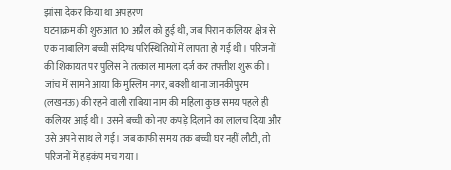झांसा देकर किया था अपहरण
घटनाक्रम की शुरुआत 10 अप्रैल को हुई थी, जब पिरान कलियर क्षेत्र से एक नाबालिग बच्ची संदिग्ध परिस्थितियों में लापता हो गई थी। परिजनों की शिकायत पर पुलिस ने तत्काल मामला दर्ज कर तफ्तीश शुरू की। जांच में सामने आया कि मुस्लिम नगर, बक्शी थाना जानकीपुरम (लखनऊ) की रहने वाली राबिया नाम की महिला कुछ समय पहले ही कलियर आई थी। उसने बच्ची को नए कपड़े दिलाने का लालच दिया और उसे अपने साथ ले गई। जब काफी समय तक बच्ची घर नहीं लौटी, तो परिजनों में हड़कंप मच गया।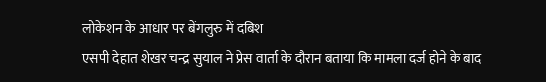लोकेशन के आधार पर बेंगलुरु में दबिश
एसपी देहात शेखर चन्द्र सुयाल ने प्रेस वार्ता के दौरान बताया कि मामला दर्ज होने के बाद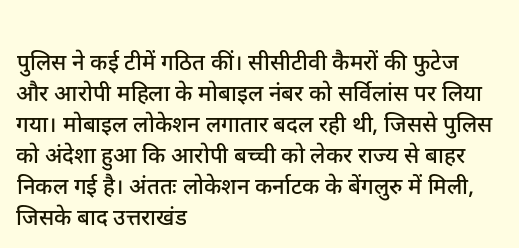पुलिस ने कई टीमें गठित कीं। सीसीटीवी कैमरों की फुटेज और आरोपी महिला के मोबाइल नंबर को सर्विलांस पर लिया गया। मोबाइल लोकेशन लगातार बदल रही थी, जिससे पुलिस को अंदेशा हुआ कि आरोपी बच्ची को लेकर राज्य से बाहर निकल गई है। अंततः लोकेशन कर्नाटक के बेंगलुरु में मिली, जिसके बाद उत्तराखंड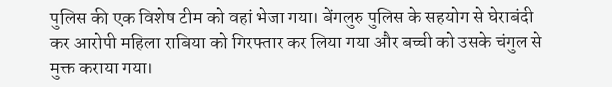पुलिस की एक विशेष टीम को वहां भेजा गया। बेंगलुरु पुलिस के सहयोग से घेराबंदी कर आरोपी महिला राबिया को गिरफ्तार कर लिया गया और बच्ची को उसके चंगुल से मुक्त कराया गया।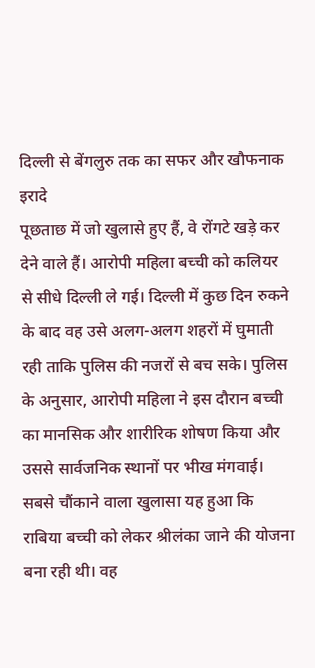दिल्ली से बेंगलुरु तक का सफर और खौफनाक इरादे
पूछताछ में जो खुलासे हुए हैं, वे रोंगटे खड़े कर देने वाले हैं। आरोपी महिला बच्ची को कलियर से सीधे दिल्ली ले गई। दिल्ली में कुछ दिन रुकने के बाद वह उसे अलग-अलग शहरों में घुमाती रही ताकि पुलिस की नजरों से बच सके। पुलिस के अनुसार, आरोपी महिला ने इस दौरान बच्ची का मानसिक और शारीरिक शोषण किया और उससे सार्वजनिक स्थानों पर भीख मंगवाई।
सबसे चौंकाने वाला खुलासा यह हुआ कि राबिया बच्ची को लेकर श्रीलंका जाने की योजना बना रही थी। वह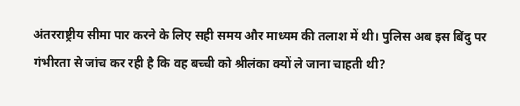अंतरराष्ट्रीय सीमा पार करने के लिए सही समय और माध्यम की तलाश में थी। पुलिस अब इस बिंदु पर गंभीरता से जांच कर रही है कि वह बच्ची को श्रीलंका क्यों ले जाना चाहती थी?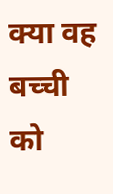क्या वह बच्ची को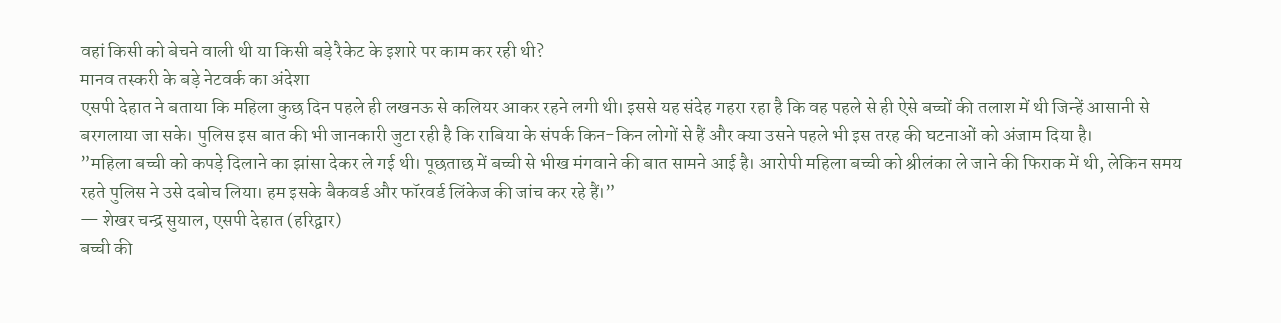वहां किसी को बेचने वाली थी या किसी बड़े रैकेट के इशारे पर काम कर रही थी?
मानव तस्करी के बड़े नेटवर्क का अंदेशा
एसपी देहात ने बताया कि महिला कुछ दिन पहले ही लखनऊ से कलियर आकर रहने लगी थी। इससे यह संदेह गहरा रहा है कि वह पहले से ही ऐसे बच्चों की तलाश में थी जिन्हें आसानी से बरगलाया जा सके। पुलिस इस बात की भी जानकारी जुटा रही है कि राबिया के संपर्क किन-किन लोगों से हैं और क्या उसने पहले भी इस तरह की घटनाओं को अंजाम दिया है।
”महिला बच्ची को कपड़े दिलाने का झांसा देकर ले गई थी। पूछताछ में बच्ची से भीख मंगवाने की बात सामने आई है। आरोपी महिला बच्ची को श्रीलंका ले जाने की फिराक में थी, लेकिन समय रहते पुलिस ने उसे दबोच लिया। हम इसके बैकवर्ड और फॉरवर्ड लिंकेज की जांच कर रहे हैं।”
— शेखर चन्द्र सुयाल, एसपी देहात (हरिद्वार)
बच्ची की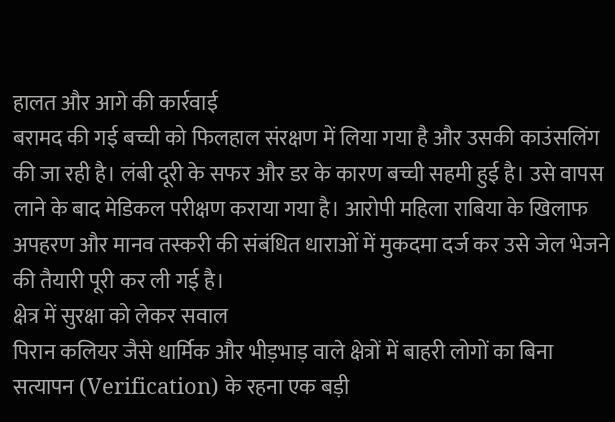हालत और आगे की कार्रवाई
बरामद की गई बच्ची को फिलहाल संरक्षण में लिया गया है और उसकी काउंसलिंग की जा रही है। लंबी दूरी के सफर और डर के कारण बच्ची सहमी हुई है। उसे वापस लाने के बाद मेडिकल परीक्षण कराया गया है। आरोपी महिला राबिया के खिलाफ अपहरण और मानव तस्करी की संबंधित धाराओं में मुकदमा दर्ज कर उसे जेल भेजने की तैयारी पूरी कर ली गई है।
क्षेत्र में सुरक्षा को लेकर सवाल
पिरान कलियर जैसे धार्मिक और भीड़भाड़ वाले क्षेत्रों में बाहरी लोगों का बिना सत्यापन (Verification) के रहना एक बड़ी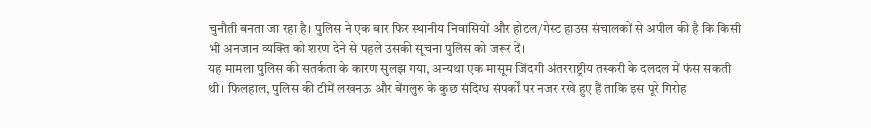चुनौती बनता जा रहा है। पुलिस ने एक बार फिर स्थानीय निवासियों और होटल/गेस्ट हाउस संचालकों से अपील की है कि किसी भी अनजान व्यक्ति को शरण देने से पहले उसकी सूचना पुलिस को जरूर दें।
यह मामला पुलिस की सतर्कता के कारण सुलझ गया, अन्यथा एक मासूम जिंदगी अंतरराष्ट्रीय तस्करी के दलदल में फंस सकती थी। फिलहाल, पुलिस की टीमें लखनऊ और बेंगलुरु के कुछ संदिग्ध संपर्कों पर नजर रखे हुए हैं ताकि इस पूरे गिरोह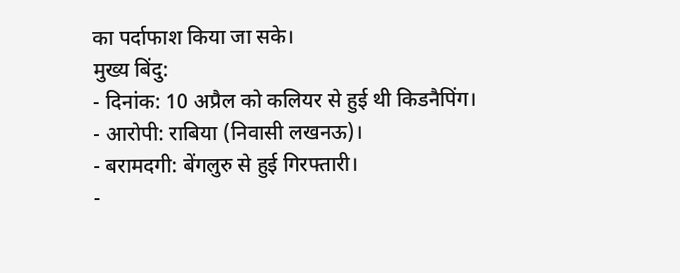का पर्दाफाश किया जा सके।
मुख्य बिंदु:
- दिनांक: 10 अप्रैल को कलियर से हुई थी किडनैपिंग।
- आरोपी: राबिया (निवासी लखनऊ)।
- बरामदगी: बेंगलुरु से हुई गिरफ्तारी।
-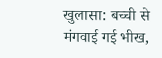खुलासा: बच्ची से मंगवाई गई भीख,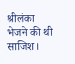श्रीलंका भेजने की थी साजिश।